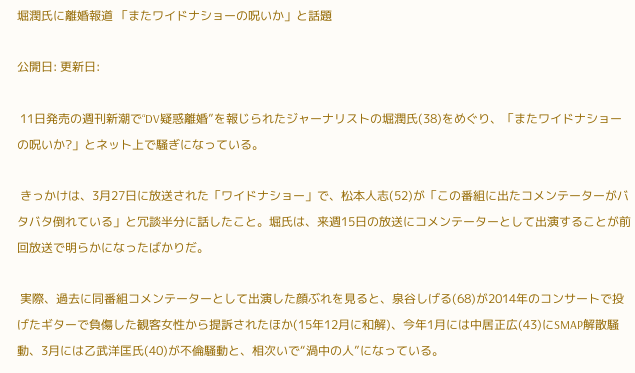堀潤氏に離婚報道 「またワイドナショーの呪いか」と話題

公開日: 更新日:

 11日発売の週刊新潮で“DV疑惑離婚”を報じられたジャーナリストの堀潤氏(38)をめぐり、「またワイドナショーの呪いか?」とネット上で騒ぎになっている。

 きっかけは、3月27日に放送された「ワイドナショー」で、松本人志(52)が「この番組に出たコメンテーターがバタバタ倒れている」と冗談半分に話したこと。堀氏は、来週15日の放送にコメンテーターとして出演することが前回放送で明らかになったばかりだ。

 実際、過去に同番組コメンテーターとして出演した顔ぶれを見ると、泉谷しげる(68)が2014年のコンサートで投げたギターで負傷した観客女性から提訴されたほか(15年12月に和解)、今年1月には中居正広(43)にSMAP解散騒動、3月には乙武洋匡氏(40)が不倫騒動と、相次いで“渦中の人”になっている。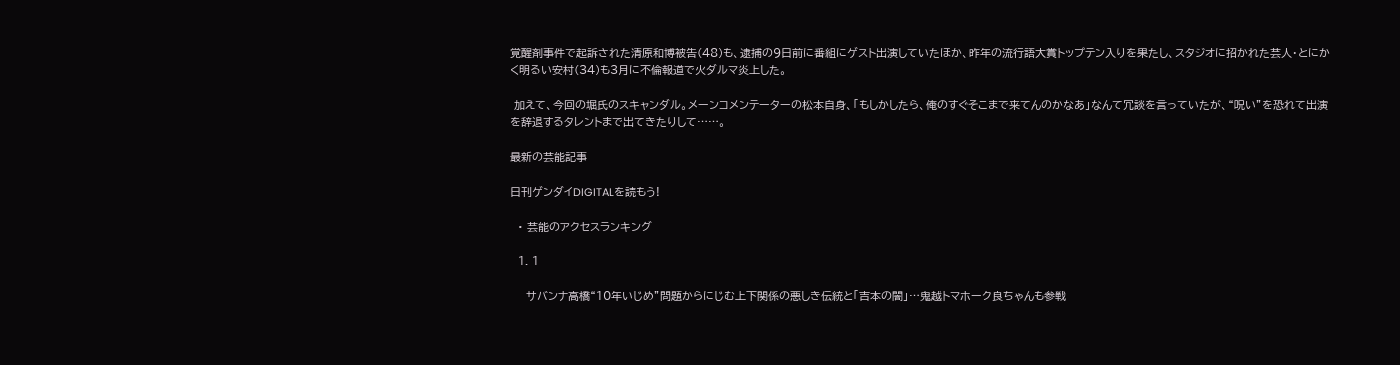覚醒剤事件で起訴された清原和博被告(48)も、逮捕の9日前に番組にゲスト出演していたほか、昨年の流行語大賞トップテン入りを果たし、スタジオに招かれた芸人・とにかく明るい安村(34)も3月に不倫報道で火ダルマ炎上した。

 加えて、今回の堀氏のスキャンダル。メーンコメンテーターの松本自身、「もしかしたら、俺のすぐそこまで来てんのかなあ」なんて冗談を言っていたが、“呪い”を恐れて出演を辞退するタレントまで出てきたりして……。

最新の芸能記事

日刊ゲンダイDIGITALを読もう!

  • 芸能のアクセスランキング

  1. 1

    サバンナ高橋“10年いじめ”問題からにじむ上下関係の悪しき伝統と「吉本の闇」…鬼越トマホーク良ちゃんも参戦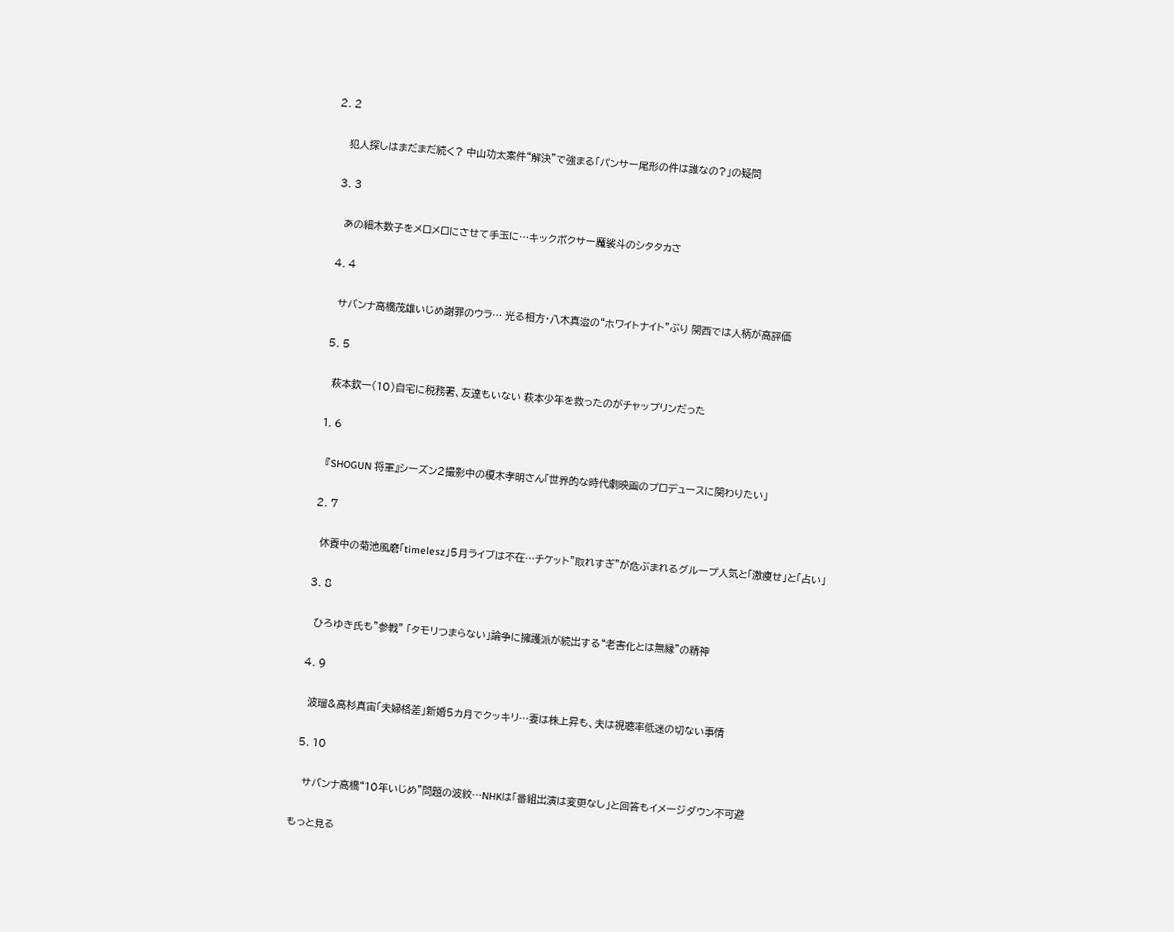2. 2

    犯人探しはまだまだ続く? 中山功太案件“解決”で強まる「パンサー尾形の件は誰なの?」の疑問

  3. 3

    あの細木数子をメロメロにさせて手玉に…キックボクサー魔裟斗のシタタカさ

  4. 4

    サバンナ高橋茂雄いじめ謝罪のウラ… 光る相方・八木真澄の“ホワイトナイト”ぶり 関西では人柄が高評価

  5. 5

    萩本欽一(10)自宅に税務署、友達もいない 萩本少年を救ったのがチャップリンだった

  1. 6

    『SHOGUN 将軍』シーズン2撮影中の榎木孝明さん「世界的な時代劇映画のプロデュースに関わりたい」

  2. 7

    休養中の菊池風磨「timelesz」5月ライブは不在…チケット"取れすぎ"が危ぶまれるグループ人気と「激痩せ」と「占い」

  3. 8

    ひろゆき氏も"参戦" 「タモリつまらない」論争に擁護派が続出する“老害化とは無縁”の精神

  4. 9

    波瑠&高杉真宙「夫婦格差」新婚5カ月でクッキリ…妻は株上昇も、夫は視聴率低迷の切ない事情

  5. 10

    サバンナ高橋“10年いじめ”問題の波紋…NHKは「番組出演は変更なし」と回答もイメージダウン不可避

もっと見る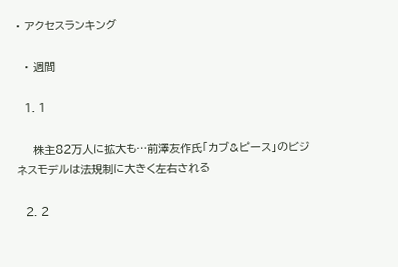• アクセスランキング

  • 週間

  1. 1

    株主82万人に拡大も…前澤友作氏「カブ&ピース」のビジネスモデルは法規制に大きく左右される

  2. 2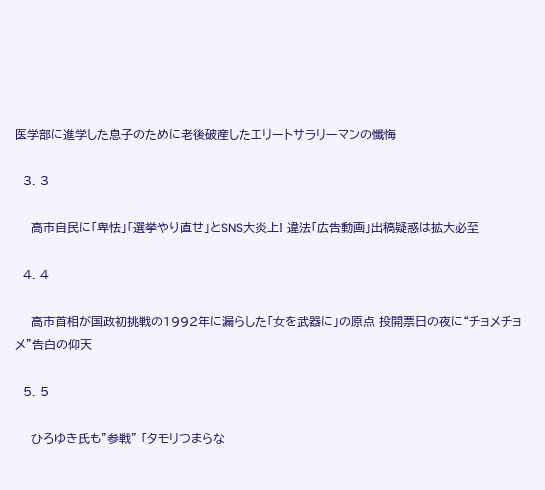医学部に進学した息子のために老後破産したエリートサラリーマンの懺悔

  3. 3

    高市自民に「卑怯」「選挙やり直せ」とSNS大炎上! 違法「広告動画」出稿疑惑は拡大必至

  4. 4

    高市首相が国政初挑戦の1992年に漏らした「女を武器に」の原点 投開票日の夜に“チョメチョメ”告白の仰天

  5. 5

    ひろゆき氏も"参戦" 「タモリつまらな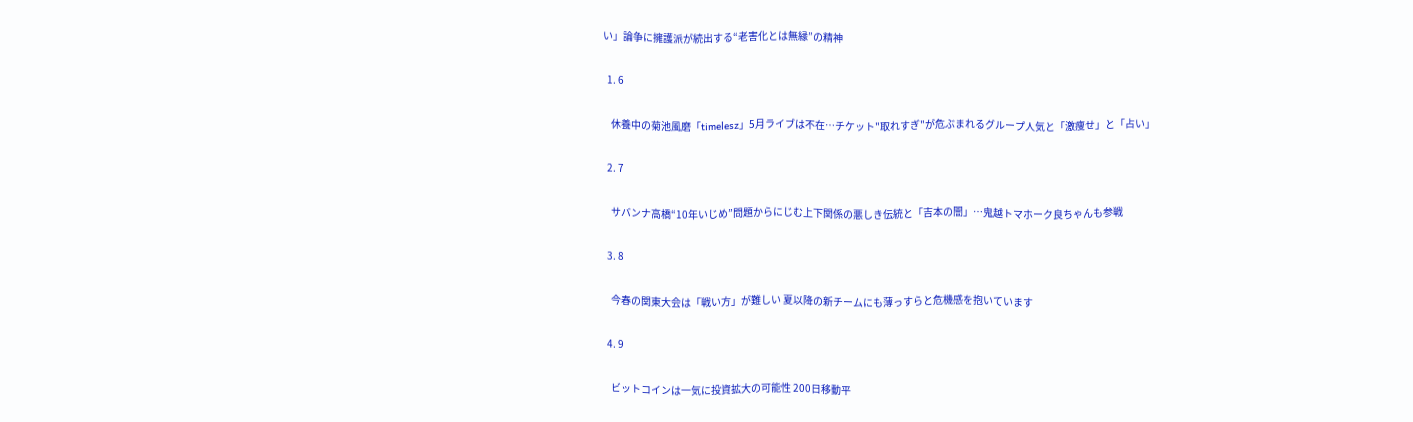い」論争に擁護派が続出する“老害化とは無縁”の精神

  1. 6

    休養中の菊池風磨「timelesz」5月ライブは不在…チケット"取れすぎ"が危ぶまれるグループ人気と「激痩せ」と「占い」

  2. 7

    サバンナ高橋“10年いじめ”問題からにじむ上下関係の悪しき伝統と「吉本の闇」…鬼越トマホーク良ちゃんも参戦

  3. 8

    今春の関東大会は「戦い方」が難しい 夏以降の新チームにも薄っすらと危機感を抱いています

  4. 9

    ビットコインは一気に投資拡大の可能性 200日移動平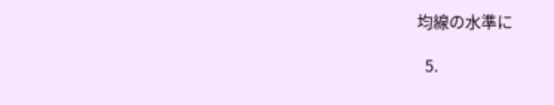均線の水準に

  5.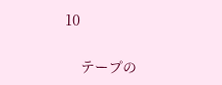10

    テープの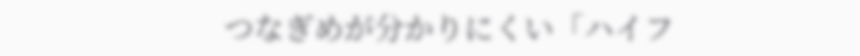つなぎめが分かりにくい「ハイフ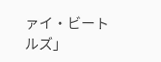ァイ・ビートルズ」